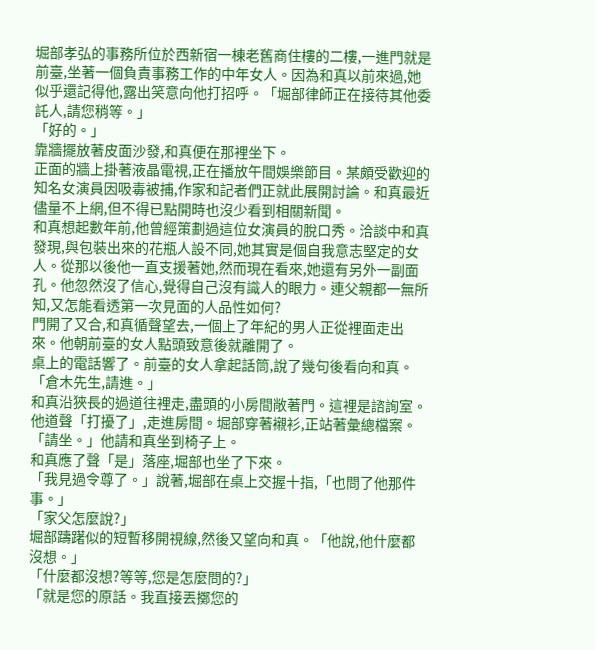堀部孝弘的事務所位於西新宿一棟老舊商住樓的二樓,一進門就是前臺,坐著一個負責事務工作的中年女人。因為和真以前來過,她似乎還記得他,露出笑意向他打招呼。「堀部律師正在接待其他委託人,請您稍等。」
「好的。」
靠牆擺放著皮面沙發,和真便在那裡坐下。
正面的牆上掛著液晶電視,正在播放午間娛樂節目。某頗受歡迎的知名女演員因吸毒被捕,作家和記者們正就此展開討論。和真最近儘量不上網,但不得已點開時也沒少看到相關新聞。
和真想起數年前,他曾經策劃過這位女演員的脫口秀。洽談中和真發現,與包裝出來的花瓶人設不同,她其實是個自我意志堅定的女人。從那以後他一直支援著她,然而現在看來,她還有另外一副面孔。他忽然沒了信心,覺得自己沒有識人的眼力。連父親都一無所知,又怎能看透第一次見面的人品性如何?
門開了又合,和真循聲望去,一個上了年紀的男人正從裡面走出來。他朝前臺的女人點頭致意後就離開了。
桌上的電話響了。前臺的女人拿起話筒,說了幾句後看向和真。「倉木先生,請進。」
和真沿狹長的過道往裡走,盡頭的小房間敞著門。這裡是諮詢室。他道聲「打擾了」,走進房間。堀部穿著襯衫,正站著彙總檔案。
「請坐。」他請和真坐到椅子上。
和真應了聲「是」落座,堀部也坐了下來。
「我見過令尊了。」說著,堀部在桌上交握十指,「也問了他那件事。」
「家父怎麼說?」
堀部躊躇似的短暫移開視線,然後又望向和真。「他說,他什麼都沒想。」
「什麼都沒想?等等,您是怎麼問的?」
「就是您的原話。我直接丟擲您的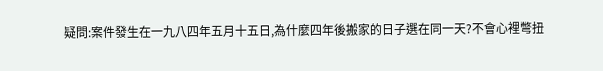疑問:案件發生在一九八四年五月十五日,為什麼四年後搬家的日子選在同一天?不會心裡彆扭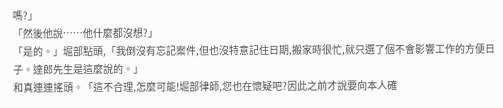嗎?」
「然後他說……他什麼都沒想?」
「是的。」堀部點頭,「我倒沒有忘記案件,但也沒特意記住日期,搬家時很忙,就只選了個不會影響工作的方便日子。達郎先生是這麼說的。」
和真連連搖頭。「這不合理,怎麼可能!堀部律師,您也在懷疑吧?因此之前才說要向本人確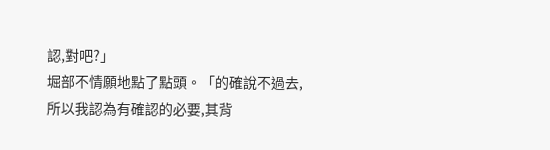認,對吧?」
堀部不情願地點了點頭。「的確說不過去,所以我認為有確認的必要,其背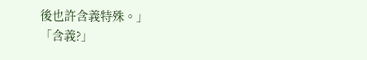後也許含義特殊。」
「含義?」